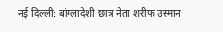नई दिल्ली: बांग्लादेशी छात्र नेता शरीफ उस्मान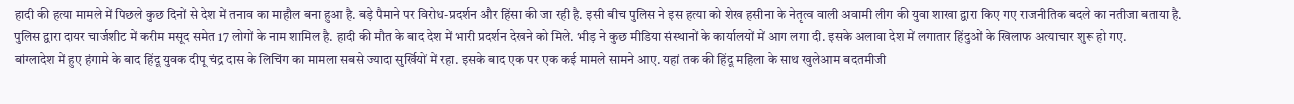हादी की हत्या मामले में पिछले कुछ दिनों से देश में तनाव का माहौल बना हुआ है. बड़े पैमाने पर विरोध-प्रदर्शन और हिंसा की जा रही है. इसी बीच पुलिस ने इस हत्या को शेख हसीना के नेतृत्व वाली अवामी लीग की युवा शाखा द्वारा किए गए राजनीतिक बदले का नतीजा बताया है.
पुलिस द्वारा दायर चार्जशीट में करीम मसूद समेत 17 लोगों के नाम शामिल है. हादी की मौत के बाद देश में भारी प्रदर्शन देखने को मिले. भीड़ ने कुछ मीडिया संस्थानों के कार्यालयों में आग लगा दी. इसके अलावा देश में लगातार हिंदुओं के खिलाफ अत्याचार शुरू हो गए.
बांग्लादेश में हुए हंगामे के बाद हिंदू युवक दीपू चंद्र दास के लिचिंग का मामला सबसे ज्यादा सुर्खियों में रहा. इसके बाद एक पर एक कई मामले सामने आए. यहां तक की हिंदू महिला के साथ खुलेआम बदतमीजी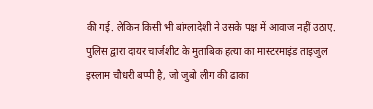की गई. लेकिन किसी भी बांग्लादेशी ने उसके पक्ष में आवाज नहीं उठाए. पुलिस द्वारा दायर चार्जशीट के मुताबिक हत्या का मास्टरमाइंड ताइजुल इस्लाम चौधरी बप्पी है, जो जुबो लीग की ढाका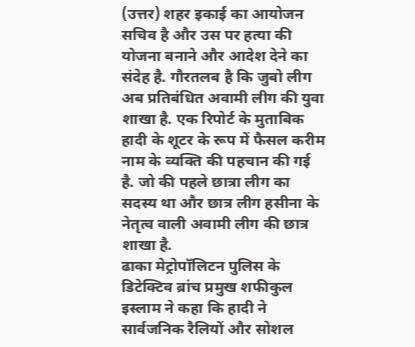(उत्तर) शहर इकाई का आयोजन सचिव है और उस पर हत्या की योजना बनाने और आदेश देने का संदेह है. गौरतलब है कि जुबो लीग अब प्रतिबंधित अवामी लीग की युवा शाखा है. एक रिपोर्ट के मुताबिक हादी के शूटर के रूप में फैसल करीम नाम के व्यक्ति की पहचान की गई है. जो की पहले छात्रा लीग का सदस्य था और छात्र लीग हसीना के नेतृत्व वाली अवामी लीग की छात्र शाखा है.
ढाका मेट्रोपॉलिटन पुलिस के डिटेक्टिव ब्रांच प्रमुख शफीकुल इस्लाम ने कहा कि हादी ने सार्वजनिक रैलियों और सोशल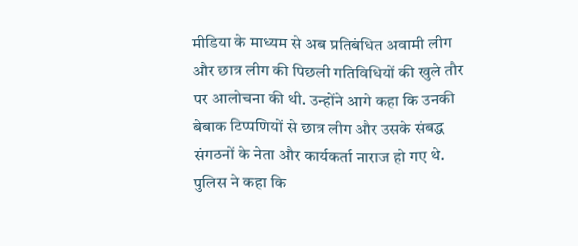मीडिया के माध्यम से अब प्रतिबंधित अवामी लीग और छात्र लीग की पिछली गतिविधियों की खुले तौर पर आलोचना की थी. उन्होंने आगे कहा कि उनकी बेबाक टिप्पणियों से छात्र लीग और उसके संबद्ध संगठनों के नेता और कार्यकर्ता नाराज हो गए थे. पुलिस ने कहा कि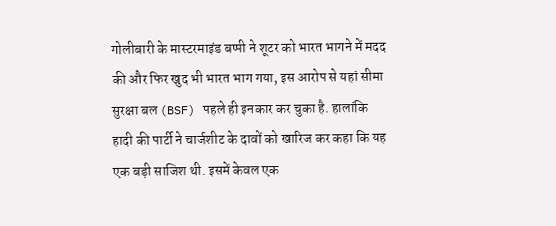गोलीबारी के मास्टरमाइंड बप्पी ने शूटर को भारत भागने में मदद की और फिर खुद भी भारत भाग गया, इस आरोप से यहां सीमा सुरक्षा बल (BSF) पहले ही इनकार कर चुका है. हालांकि हादी की पार्टी ने चार्जशीट के दावों को खारिज कर कहा कि यह एक बड़ी साजिश थी. इसमें केवल एक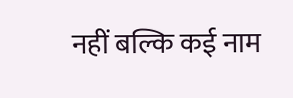नहीं बल्कि कई नाम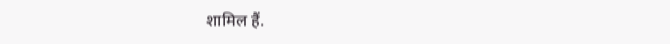शामिल हैं.